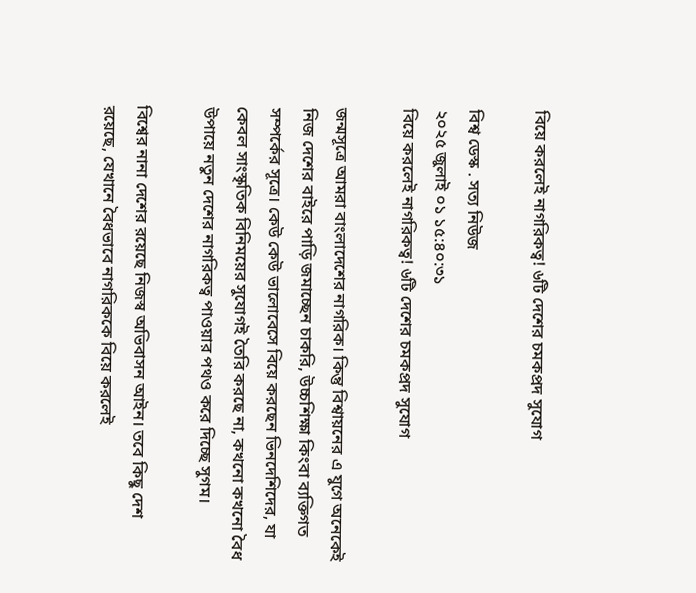বিয়ে করলেই নাগরিকত্ব! ৬টি দেশের চমকপ্রদ সুযোগ

বিশ্ব ডেস্ক . সত্য নিউজ
২০২৫ জুলাই ০১ ১৫:৪০:৩১
বিয়ে করলেই নাগরিকত্ব! ৬টি দেশের চমকপ্রদ সুযোগ

জন্মসূত্রে আমরা বাংলাদেশের নাগরিক। কিন্তু বিশ্বায়নের এ যুগে অনেকেই নিজ দেশের বাইরে পাড়ি জমাচ্ছেন চাকরি, উচ্চশিক্ষা কিংবা ব্যক্তিগত সম্পর্কের সূত্রে। কেউ কেউ ভালোবেসে বিয়ে করছেন ভিনদেশিদের, যা কেবল সাংস্কৃতিক বিনিময়ের সুযোগই তৈরি করছে না, কখনো কখনো বৈধ উপায়ে নতুন দেশের নাগরিকত্ব পাওয়ার পথও করে দিচ্ছে সুগম।

বিশ্বের নানা দেশের রয়েছে নিজস্ব অভিবাসন আইন। তবে কিছু দেশ রয়েছে, যেখানে বৈধভাবে নাগরিককে বিয়ে করলেই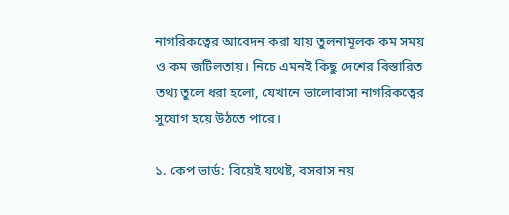নাগরিকত্বের আবেদন করা যায় তুলনামূলক কম সময় ও কম জটিলতায়। নিচে এমনই কিছু দেশের বিস্তারিত তথ্য তুলে ধরা হলো, যেখানে ভালোবাসা নাগরিকত্বের সুযোগ হয়ে উঠতে পারে।

১. কেপ ভার্ড: বিয়েই যথেষ্ট, বসবাস নয়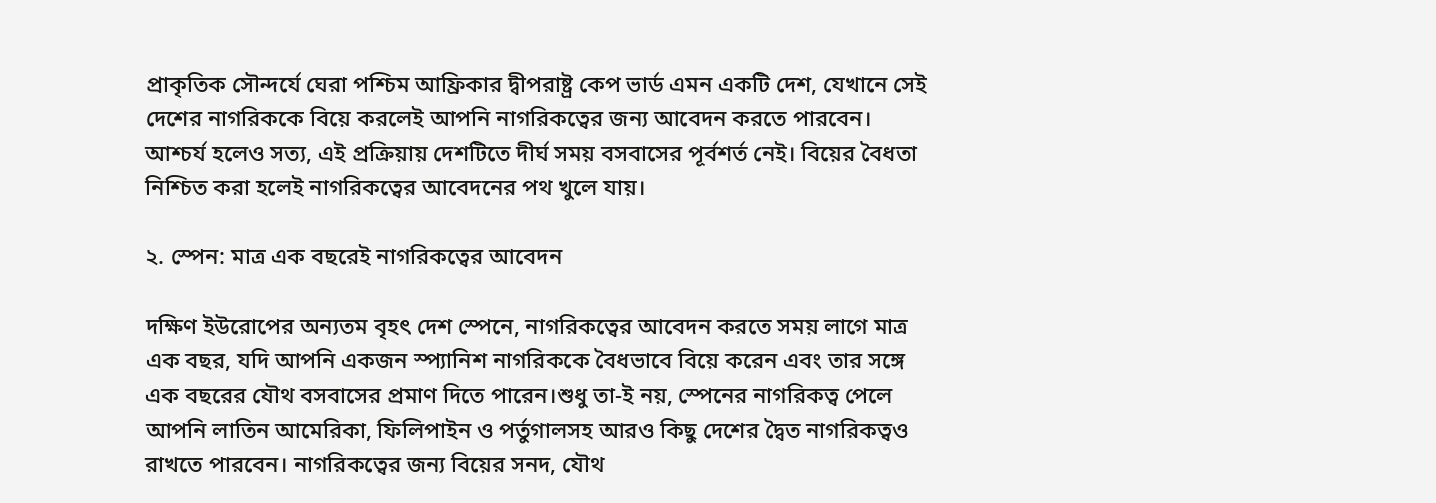প্রাকৃতিক সৌন্দর্যে ঘেরা পশ্চিম আফ্রিকার দ্বীপরাষ্ট্র কেপ ভার্ড এমন একটি দেশ, যেখানে সেই দেশের নাগরিককে বিয়ে করলেই আপনি নাগরিকত্বের জন্য আবেদন করতে পারবেন। আশ্চর্য হলেও সত্য, এই প্রক্রিয়ায় দেশটিতে দীর্ঘ সময় বসবাসের পূর্বশর্ত নেই। বিয়ের বৈধতা নিশ্চিত করা হলেই নাগরিকত্বের আবেদনের পথ খুলে যায়।

২. স্পেন: মাত্র এক বছরেই নাগরিকত্বের আবেদন

দক্ষিণ ইউরোপের অন্যতম বৃহৎ দেশ স্পেনে, নাগরিকত্বের আবেদন করতে সময় লাগে মাত্র এক বছর, যদি আপনি একজন স্প্যানিশ নাগরিককে বৈধভাবে বিয়ে করেন এবং তার সঙ্গে এক বছরের যৌথ বসবাসের প্রমাণ দিতে পারেন।শুধু তা-ই নয়, স্পেনের নাগরিকত্ব পেলে আপনি লাতিন আমেরিকা, ফিলিপাইন ও পর্তুগালসহ আরও কিছু দেশের দ্বৈত নাগরিকত্বও রাখতে পারবেন। নাগরিকত্বের জন্য বিয়ের সনদ, যৌথ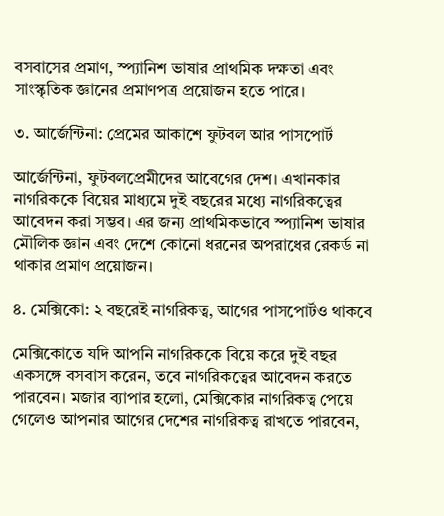বসবাসের প্রমাণ, স্প্যানিশ ভাষার প্রাথমিক দক্ষতা এবং সাংস্কৃতিক জ্ঞানের প্রমাণপত্র প্রয়োজন হতে পারে।

৩. আর্জেন্টিনা: প্রেমের আকাশে ফুটবল আর পাসপোর্ট

আর্জেন্টিনা, ফুটবলপ্রেমীদের আবেগের দেশ। এখানকার নাগরিককে বিয়ের মাধ্যমে দুই বছরের মধ্যে নাগরিকত্বের আবেদন করা সম্ভব। এর জন্য প্রাথমিকভাবে স্প্যানিশ ভাষার মৌলিক জ্ঞান এবং দেশে কোনো ধরনের অপরাধের রেকর্ড না থাকার প্রমাণ প্রয়োজন।

৪. মেক্সিকো: ২ বছরেই নাগরিকত্ব, আগের পাসপোর্টও থাকবে

মেক্সিকোতে যদি আপনি নাগরিককে বিয়ে করে দুই বছর একসঙ্গে বসবাস করেন, তবে নাগরিকত্বের আবেদন করতে পারবেন। মজার ব্যাপার হলো, মেক্সিকোর নাগরিকত্ব পেয়ে গেলেও আপনার আগের দেশের নাগরিকত্ব রাখতে পারবেন,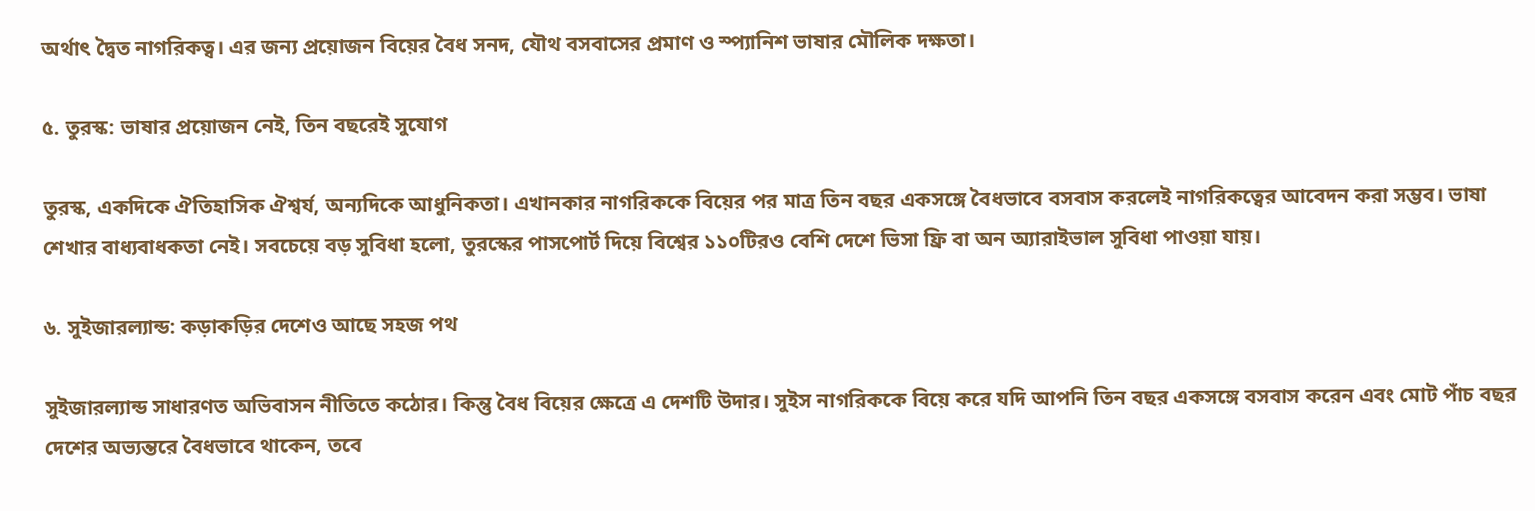অর্থাৎ দ্বৈত নাগরিকত্ব। এর জন্য প্রয়োজন বিয়ের বৈধ সনদ, যৌথ বসবাসের প্রমাণ ও স্প্যানিশ ভাষার মৌলিক দক্ষতা।

৫. তুরস্ক: ভাষার প্রয়োজন নেই, তিন বছরেই সুযোগ

তুরস্ক, একদিকে ঐতিহাসিক ঐশ্বর্য, অন্যদিকে আধুনিকতা। এখানকার নাগরিককে বিয়ের পর মাত্র তিন বছর একসঙ্গে বৈধভাবে বসবাস করলেই নাগরিকত্বের আবেদন করা সম্ভব। ভাষা শেখার বাধ্যবাধকতা নেই। সবচেয়ে বড় সুবিধা হলো, তুরস্কের পাসপোর্ট দিয়ে বিশ্বের ১১০টিরও বেশি দেশে ভিসা ফ্রি বা অন অ্যারাইভাল সুবিধা পাওয়া যায়।

৬. সুইজারল্যান্ড: কড়াকড়ির দেশেও আছে সহজ পথ

সুইজারল্যান্ড সাধারণত অভিবাসন নীতিতে কঠোর। কিন্তু বৈধ বিয়ের ক্ষেত্রে এ দেশটি উদার। সুইস নাগরিককে বিয়ে করে যদি আপনি তিন বছর একসঙ্গে বসবাস করেন এবং মোট পাঁচ বছর দেশের অভ্যন্তরে বৈধভাবে থাকেন, তবে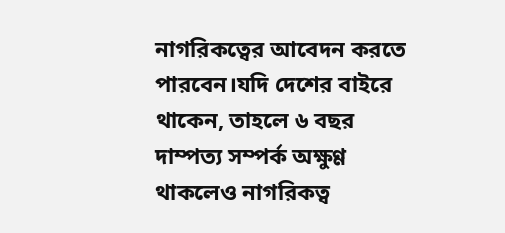নাগরিকত্বের আবেদন করতে পারবেন।যদি দেশের বাইরে থাকেন, তাহলে ৬ বছর দাম্পত্য সম্পর্ক অক্ষুণ্ণ থাকলেও নাগরিকত্ব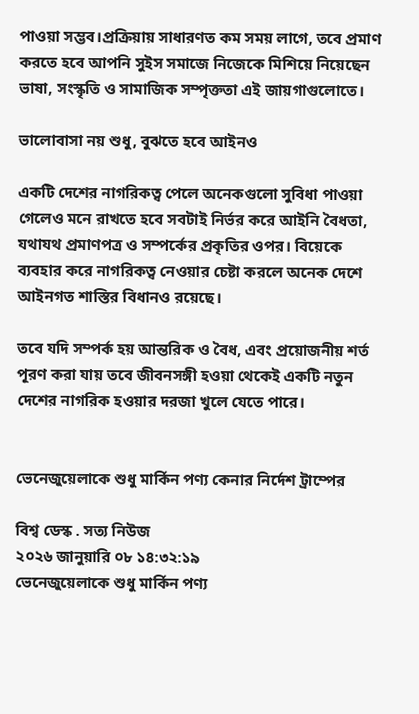পাওয়া সম্ভব।প্রক্রিয়ায় সাধারণত কম সময় লাগে, তবে প্রমাণ করতে হবে আপনি সুইস সমাজে নিজেকে মিশিয়ে নিয়েছেন ভাষা, সংস্কৃতি ও সামাজিক সম্পৃক্ততা এই জায়গাগুলোতে।

ভালোবাসা নয় শুধু, বুঝতে হবে আইনও

একটি দেশের নাগরিকত্ব পেলে অনেকগুলো সুবিধা পাওয়া গেলেও মনে রাখতে হবে সবটাই নির্ভর করে আইনি বৈধতা, যথাযথ প্রমাণপত্র ও সম্পর্কের প্রকৃতির ওপর। বিয়েকে ব্যবহার করে নাগরিকত্ব নেওয়ার চেষ্টা করলে অনেক দেশে আইনগত শাস্তির বিধানও রয়েছে।

তবে যদি সম্পর্ক হয় আন্তরিক ও বৈধ, এবং প্রয়োজনীয় শর্ত পূরণ করা যায় তবে জীবনসঙ্গী হওয়া থেকেই একটি নতুন দেশের নাগরিক হওয়ার দরজা খুলে যেতে পারে।


ভেনেজুয়েলাকে শুধু মার্কিন পণ্য কেনার নির্দেশ ট্রাম্পের

বিশ্ব ডেস্ক . সত্য নিউজ
২০২৬ জানুয়ারি ০৮ ১৪:৩২:১৯
ভেনেজুয়েলাকে শুধু মার্কিন পণ্য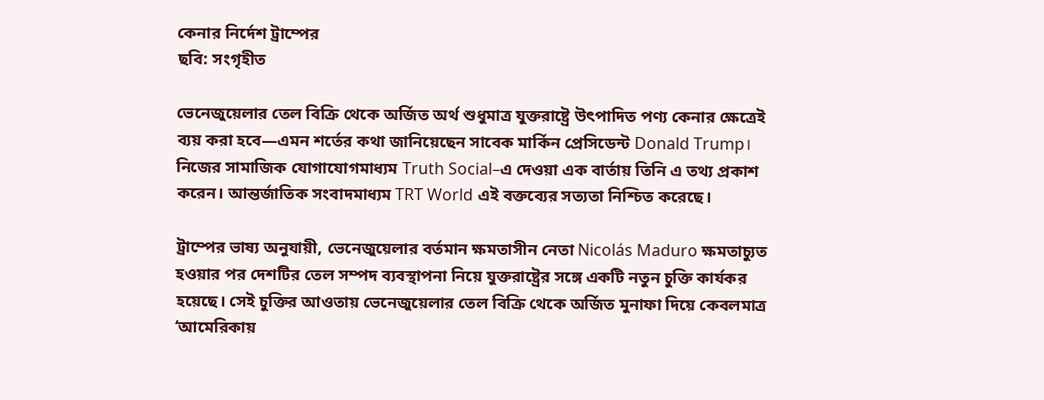কেনার নির্দেশ ট্রাম্পের
ছবি: সংগৃহীত

ভেনেজুয়েলার তেল বিক্রি থেকে অর্জিত অর্থ শুধুমাত্র যুক্তরাষ্ট্রে উৎপাদিত পণ্য কেনার ক্ষেত্রেই ব্যয় করা হবে—এমন শর্তের কথা জানিয়েছেন সাবেক মার্কিন প্রেসিডেন্ট Donald Trump। নিজের সামাজিক যোগাযোগমাধ্যম Truth Social–এ দেওয়া এক বার্তায় তিনি এ তথ্য প্রকাশ করেন। আন্তর্জাতিক সংবাদমাধ্যম TRT World এই বক্তব্যের সত্যতা নিশ্চিত করেছে।

ট্রাম্পের ভাষ্য অনুযায়ী, ভেনেজুয়েলার বর্তমান ক্ষমতাসীন নেতা Nicolás Maduro ক্ষমতাচ্যুত হওয়ার পর দেশটির তেল সম্পদ ব্যবস্থাপনা নিয়ে যুক্তরাষ্ট্রের সঙ্গে একটি নতুন চুক্তি কার্যকর হয়েছে। সেই চুক্তির আওতায় ভেনেজুয়েলার তেল বিক্রি থেকে অর্জিত মুনাফা দিয়ে কেবলমাত্র ‘আমেরিকায়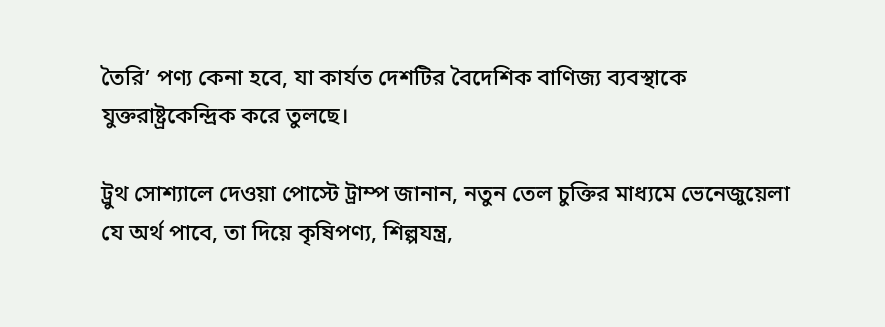তৈরি’ পণ্য কেনা হবে, যা কার্যত দেশটির বৈদেশিক বাণিজ্য ব্যবস্থাকে যুক্তরাষ্ট্রকেন্দ্রিক করে তুলছে।

ট্রুথ সোশ্যালে দেওয়া পোস্টে ট্রাম্প জানান, নতুন তেল চুক্তির মাধ্যমে ভেনেজুয়েলা যে অর্থ পাবে, তা দিয়ে কৃষিপণ্য, শিল্পযন্ত্র,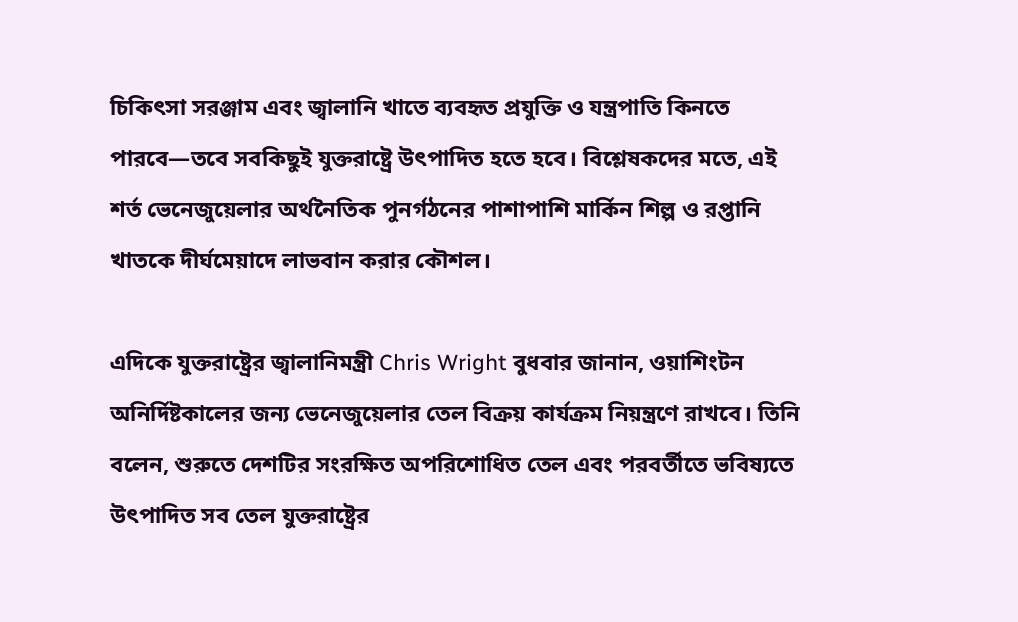চিকিৎসা সরঞ্জাম এবং জ্বালানি খাতে ব্যবহৃত প্রযুক্তি ও যন্ত্রপাতি কিনতে পারবে—তবে সবকিছুই যুক্তরাষ্ট্রে উৎপাদিত হতে হবে। বিশ্লেষকদের মতে, এই শর্ত ভেনেজুয়েলার অর্থনৈতিক পুনর্গঠনের পাশাপাশি মার্কিন শিল্প ও রপ্তানি খাতকে দীর্ঘমেয়াদে লাভবান করার কৌশল।

এদিকে যুক্তরাষ্ট্রের জ্বালানিমন্ত্রী Chris Wright বুধবার জানান, ওয়াশিংটন অনির্দিষ্টকালের জন্য ভেনেজুয়েলার তেল বিক্রয় কার্যক্রম নিয়ন্ত্রণে রাখবে। তিনি বলেন, শুরুতে দেশটির সংরক্ষিত অপরিশোধিত তেল এবং পরবর্তীতে ভবিষ্যতে উৎপাদিত সব তেল যুক্তরাষ্ট্রের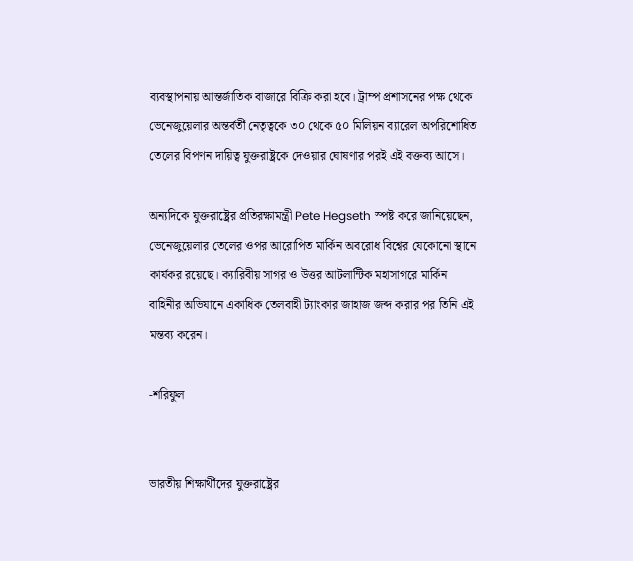ব্যবস্থাপনায় আন্তর্জাতিক বাজারে বিক্রি করা হবে। ট্রাম্প প্রশাসনের পক্ষ থেকে ভেনেজুয়েলার অন্তর্বর্তী নেতৃত্বকে ৩০ থেকে ৫০ মিলিয়ন ব্যারেল অপরিশোধিত তেলের বিপণন দায়িত্ব যুক্তরাষ্ট্রকে দেওয়ার ঘোষণার পরই এই বক্তব্য আসে।

অন্যদিকে যুক্তরাষ্ট্রের প্রতিরক্ষামন্ত্রী Pete Hegseth স্পষ্ট করে জানিয়েছেন, ভেনেজুয়েলার তেলের ওপর আরোপিত মার্কিন অবরোধ বিশ্বের যেকোনো স্থানে কার্যকর রয়েছে। ক্যারিবীয় সাগর ও উত্তর আটলান্টিক মহাসাগরে মার্কিন বাহিনীর অভিযানে একাধিক তেলবাহী ট্যাংকার জাহাজ জব্দ করার পর তিনি এই মন্তব্য করেন।

-শরিফুল


ভারতীয় শিক্ষার্থীদের যুক্তরাষ্ট্রের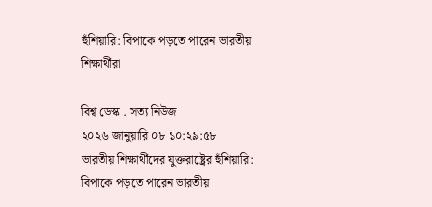হুঁশিয়ারি: বিপাকে পড়তে পারেন ভারতীয় শিক্ষার্থীরা

বিশ্ব ডেস্ক . সত্য নিউজ
২০২৬ জানুয়ারি ০৮ ১০:২৯:৫৮
ভারতীয় শিক্ষার্থীদের যুক্তরাষ্ট্রের হুঁশিয়ারি: বিপাকে পড়তে পারেন ভারতীয়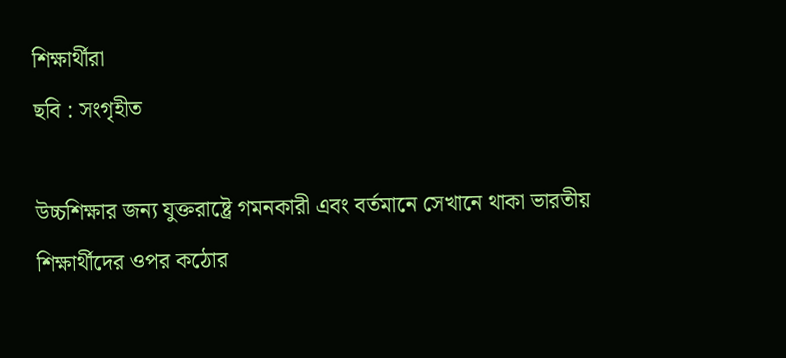শিক্ষার্থীরা
ছবি : সংগৃহীত

উচ্চশিক্ষার জন্য যুক্তরাষ্ট্রে গমনকারী এবং বর্তমানে সেখানে থাকা ভারতীয় শিক্ষার্থীদের ওপর কঠোর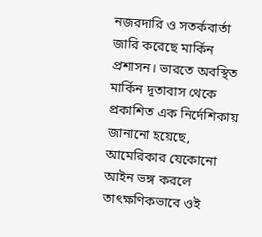নজরদারি ও সতর্কবার্তা জারি করেছে মার্কিন প্রশাসন। ভারতে অবস্থিত মার্কিন দূতাবাস থেকে প্রকাশিত এক নির্দেশিকায় জানানো হয়েছে, আমেরিকার যেকোনো আইন ভঙ্গ করলে তাৎক্ষণিকভাবে ওই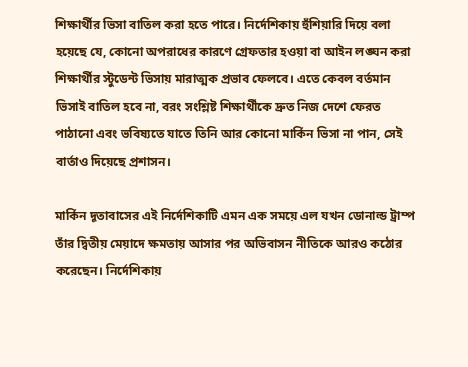শিক্ষার্থীর ভিসা বাতিল করা হতে পারে। নির্দেশিকায় হুঁশিয়ারি দিয়ে বলা হয়েছে যে, কোনো অপরাধের কারণে গ্রেফতার হওয়া বা আইন লঙ্ঘন করা শিক্ষার্থীর স্টুডেন্ট ভিসায় মারাত্মক প্রভাব ফেলবে। এতে কেবল বর্তমান ভিসাই বাতিল হবে না, বরং সংশ্লিষ্ট শিক্ষার্থীকে দ্রুত নিজ দেশে ফেরত পাঠানো এবং ভবিষ্যতে যাতে তিনি আর কোনো মার্কিন ভিসা না পান, সেই বার্তাও দিয়েছে প্রশাসন।

মার্কিন দূতাবাসের এই নির্দেশিকাটি এমন এক সময়ে এল যখন ডোনাল্ড ট্রাম্প তাঁর দ্বিতীয় মেয়াদে ক্ষমতায় আসার পর অভিবাসন নীতিকে আরও কঠোর করেছেন। নির্দেশিকায়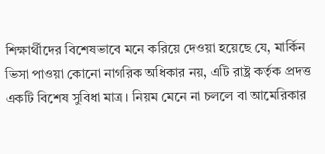শিক্ষার্থীদের বিশেষভাবে মনে করিয়ে দেওয়া হয়েছে যে, মার্কিন ভিসা পাওয়া কোনো নাগরিক অধিকার নয়, এটি রাষ্ট্র কর্তৃক প্রদত্ত একটি বিশেষ সুবিধা মাত্র। নিয়ম মেনে না চললে বা আমেরিকার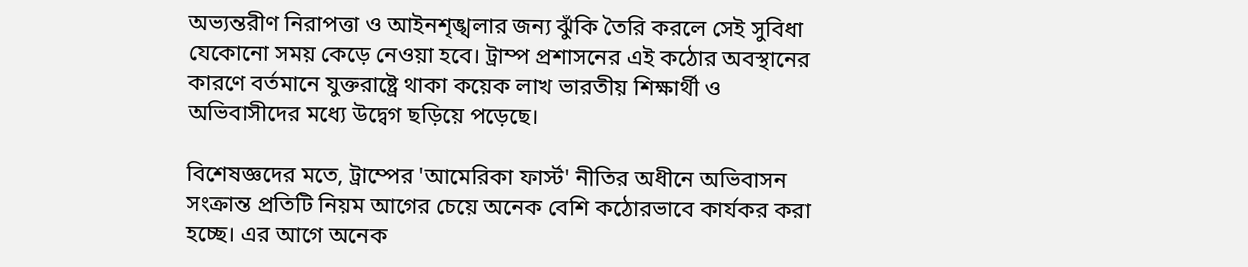অভ্যন্তরীণ নিরাপত্তা ও আইনশৃঙ্খলার জন্য ঝুঁকি তৈরি করলে সেই সুবিধা যেকোনো সময় কেড়ে নেওয়া হবে। ট্রাম্প প্রশাসনের এই কঠোর অবস্থানের কারণে বর্তমানে যুক্তরাষ্ট্রে থাকা কয়েক লাখ ভারতীয় শিক্ষার্থী ও অভিবাসীদের মধ্যে উদ্বেগ ছড়িয়ে পড়েছে।

বিশেষজ্ঞদের মতে, ট্রাম্পের 'আমেরিকা ফার্স্ট' নীতির অধীনে অভিবাসন সংক্রান্ত প্রতিটি নিয়ম আগের চেয়ে অনেক বেশি কঠোরভাবে কার্যকর করা হচ্ছে। এর আগে অনেক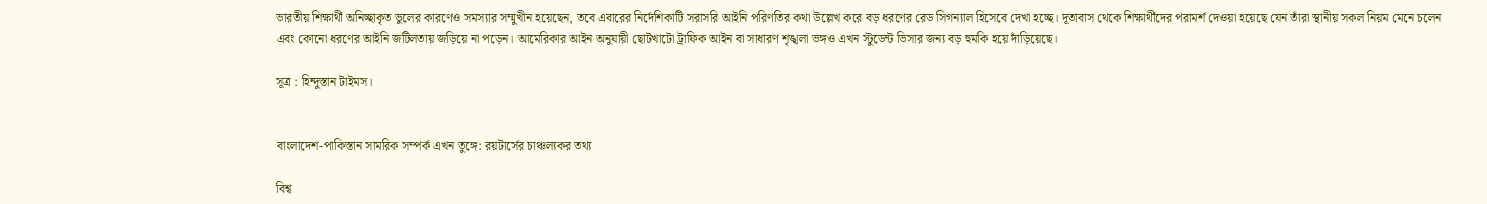ভারতীয় শিক্ষার্থী অনিচ্ছাকৃত ভুলের কারণেও সমস্যার সম্মুখীন হয়েছেন, তবে এবারের নির্দেশিকাটি সরাসরি আইনি পরিণতির কথা উল্লেখ করে বড় ধরণের রেড সিগন্যাল হিসেবে দেখা হচ্ছে। দূতাবাস থেকে শিক্ষার্থীদের পরামর্শ দেওয়া হয়েছে যেন তাঁরা স্থানীয় সকল নিয়ম মেনে চলেন এবং কোনো ধরণের আইনি জটিলতায় জড়িয়ে না পড়েন। আমেরিকার আইন অনুযায়ী ছোটখাটো ট্রাফিক আইন বা সাধারণ শৃঙ্খলা ভঙ্গও এখন স্টুডেন্ট ভিসার জন্য বড় হুমকি হয়ে দাঁড়িয়েছে।

সূত্র : হিন্দুস্তান টাইমস।


বাংলাদেশ-পাকিস্তান সামরিক সম্পর্ক এখন তুঙ্গে: রয়টার্সের চাঞ্চল্যকর তথ্য

বিশ্ব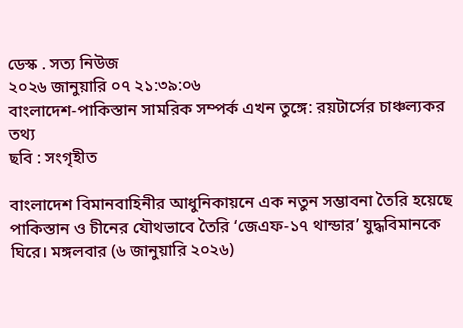ডেস্ক . সত্য নিউজ
২০২৬ জানুয়ারি ০৭ ২১:৩৯:০৬
বাংলাদেশ-পাকিস্তান সামরিক সম্পর্ক এখন তুঙ্গে: রয়টার্সের চাঞ্চল্যকর তথ্য
ছবি : সংগৃহীত

বাংলাদেশ বিমানবাহিনীর আধুনিকায়নে এক নতুন সম্ভাবনা তৈরি হয়েছে পাকিস্তান ও চীনের যৌথভাবে তৈরি ‘জেএফ-১৭ থান্ডার’ যুদ্ধবিমানকে ঘিরে। মঙ্গলবার (৬ জানুয়ারি ২০২৬)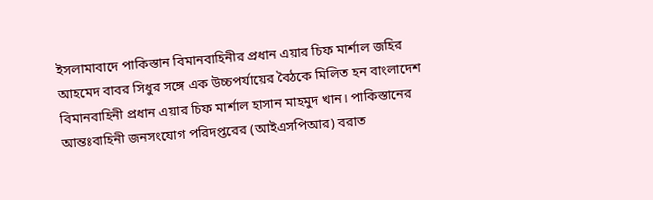ইসলামাবাদে পাকিস্তান বিমানবাহিনীর প্রধান এয়ার চিফ মার্শাল জহির আহমেদ বাবর সিধুর সঙ্গে এক উচ্চপর্যায়ের বৈঠকে মিলিত হন বাংলাদেশ বিমানবাহিনী প্রধান এয়ার চিফ মার্শাল হাসান মাহমুদ খান। পাকিস্তানের আন্তঃবাহিনী জনসংযোগ পরিদপ্তরের (আইএসপিআর) বরাত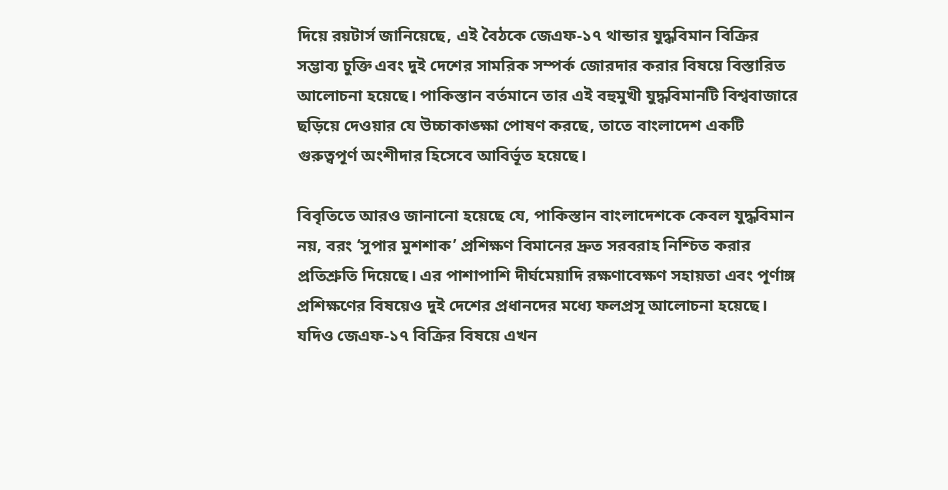দিয়ে রয়টার্স জানিয়েছে, এই বৈঠকে জেএফ-১৭ থান্ডার যুদ্ধবিমান বিক্রির সম্ভাব্য চুক্তি এবং দুই দেশের সামরিক সম্পর্ক জোরদার করার বিষয়ে বিস্তারিত আলোচনা হয়েছে। পাকিস্তান বর্তমানে তার এই বহুমুখী যুদ্ধবিমানটি বিশ্ববাজারে ছড়িয়ে দেওয়ার যে উচ্চাকাঙ্ক্ষা পোষণ করছে, তাতে বাংলাদেশ একটি গুরুত্বপূর্ণ অংশীদার হিসেবে আবির্ভূত হয়েছে।

বিবৃতিতে আরও জানানো হয়েছে যে, পাকিস্তান বাংলাদেশকে কেবল যুদ্ধবিমান নয়, বরং ‘সুপার মুশশাক’ প্রশিক্ষণ বিমানের দ্রুত সরবরাহ নিশ্চিত করার প্রতিশ্রুতি দিয়েছে। এর পাশাপাশি দীর্ঘমেয়াদি রক্ষণাবেক্ষণ সহায়তা এবং পূর্ণাঙ্গ প্রশিক্ষণের বিষয়েও দুই দেশের প্রধানদের মধ্যে ফলপ্রসূ আলোচনা হয়েছে। যদিও জেএফ-১৭ বিক্রির বিষয়ে এখন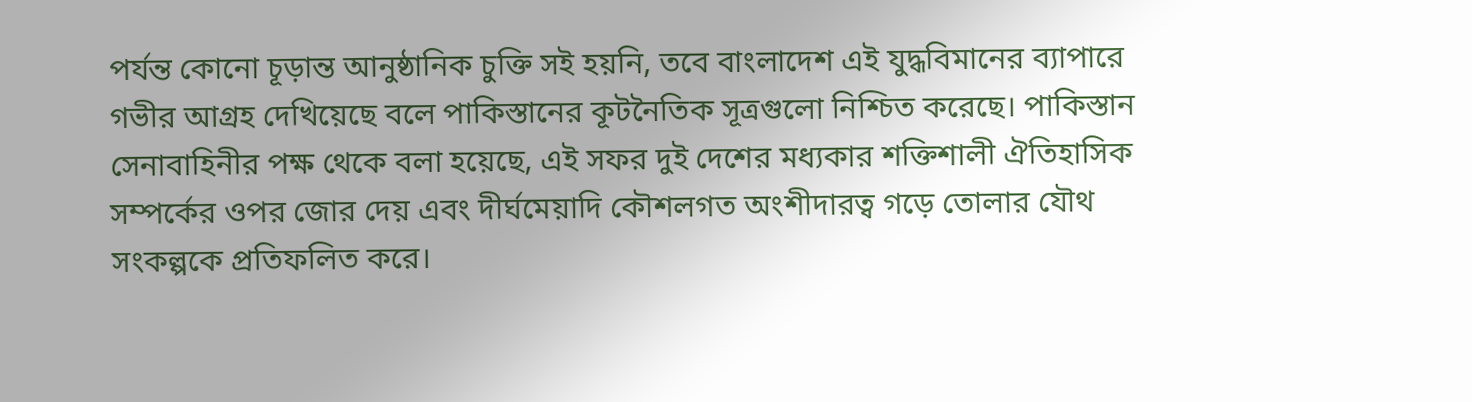পর্যন্ত কোনো চূড়ান্ত আনুষ্ঠানিক চুক্তি সই হয়নি, তবে বাংলাদেশ এই যুদ্ধবিমানের ব্যাপারে গভীর আগ্রহ দেখিয়েছে বলে পাকিস্তানের কূটনৈতিক সূত্রগুলো নিশ্চিত করেছে। পাকিস্তান সেনাবাহিনীর পক্ষ থেকে বলা হয়েছে, এই সফর দুই দেশের মধ্যকার শক্তিশালী ঐতিহাসিক সম্পর্কের ওপর জোর দেয় এবং দীর্ঘমেয়াদি কৌশলগত অংশীদারত্ব গড়ে তোলার যৌথ সংকল্পকে প্রতিফলিত করে।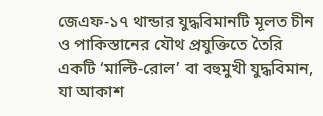জেএফ-১৭ থান্ডার যুদ্ধবিমানটি মূলত চীন ও পাকিস্তানের যৌথ প্রযুক্তিতে তৈরি একটি ‘মাল্টি-রোল’ বা বহুমুখী যুদ্ধবিমান, যা আকাশ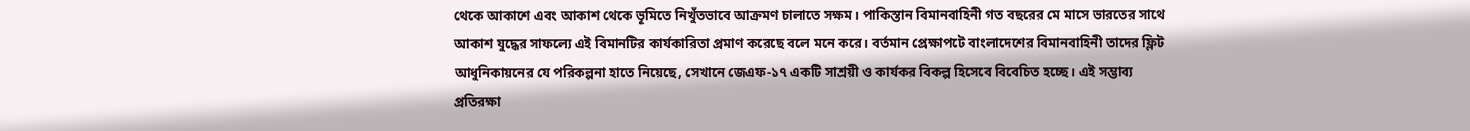থেকে আকাশে এবং আকাশ থেকে ভূমিতে নিখুঁতভাবে আক্রমণ চালাতে সক্ষম। পাকিস্তান বিমানবাহিনী গত বছরের মে মাসে ভারতের সাথে আকাশ যুদ্ধের সাফল্যে এই বিমানটির কার্যকারিতা প্রমাণ করেছে বলে মনে করে। বর্তমান প্রেক্ষাপটে বাংলাদেশের বিমানবাহিনী তাদের ফ্লিট আধুনিকায়নের যে পরিকল্পনা হাতে নিয়েছে, সেখানে জেএফ-১৭ একটি সাশ্রয়ী ও কার্যকর বিকল্প হিসেবে বিবেচিত হচ্ছে। এই সম্ভাব্য প্রতিরক্ষা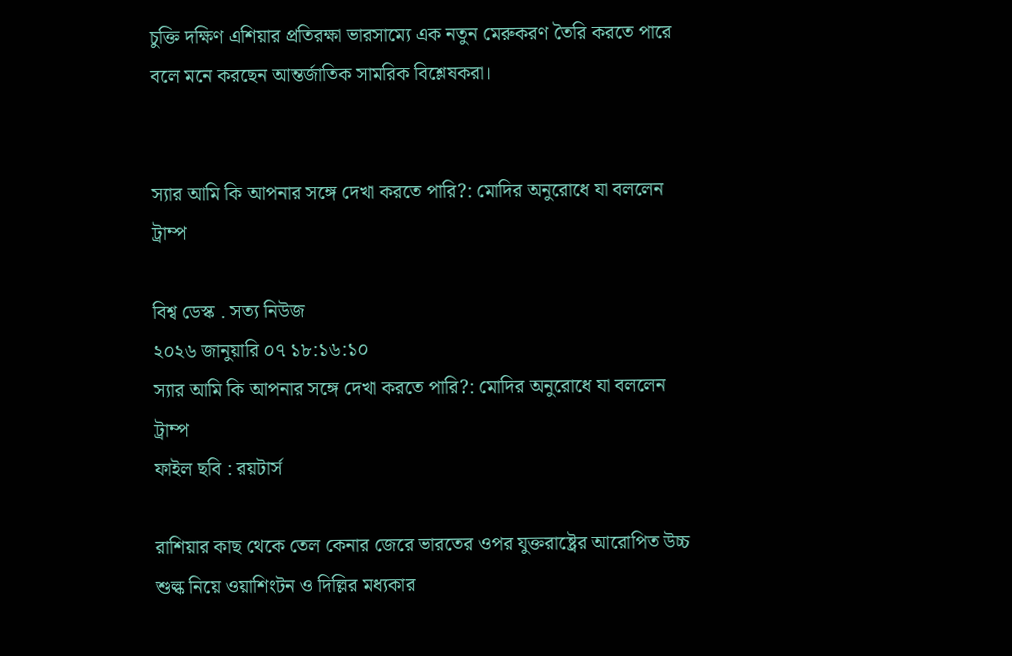চুক্তি দক্ষিণ এশিয়ার প্রতিরক্ষা ভারসাম্যে এক নতুন মেরুকরণ তৈরি করতে পারে বলে মনে করছেন আন্তর্জাতিক সামরিক বিশ্লেষকরা।


স্যার আমি কি আপনার সঙ্গে দেখা করতে পারি?: মোদির অনুরোধে যা বললেন ট্রাম্প

বিশ্ব ডেস্ক . সত্য নিউজ
২০২৬ জানুয়ারি ০৭ ১৮:১৬:১০
স্যার আমি কি আপনার সঙ্গে দেখা করতে পারি?: মোদির অনুরোধে যা বললেন ট্রাম্প
ফাইল ছবি : রয়টার্স

রাশিয়ার কাছ থেকে তেল কেনার জেরে ভারতের ওপর যুক্তরাষ্ট্রের আরোপিত উচ্চ শুল্ক নিয়ে ওয়াশিংটন ও দিল্লির মধ্যকার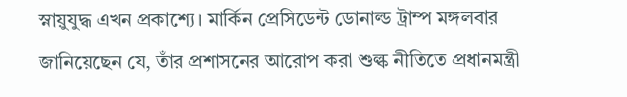স্নায়ুযুদ্ধ এখন প্রকাশ্যে। মার্কিন প্রেসিডেন্ট ডোনাল্ড ট্রাম্প মঙ্গলবার জানিয়েছেন যে, তাঁর প্রশাসনের আরোপ করা শুল্ক নীতিতে প্রধানমন্ত্রী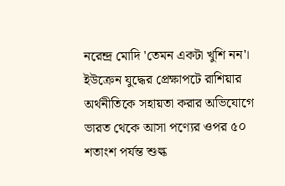নরেন্দ্র মোদি 'তেমন একটা খুশি নন'। ইউক্রেন যুদ্ধের প্রেক্ষাপটে রাশিয়ার অর্থনীতিকে সহায়তা করার অভিযোগে ভারত থেকে আসা পণ্যের ওপর ৫০ শতাংশ পর্যন্ত শুল্ক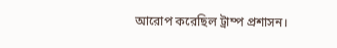আরোপ করেছিল ট্রাম্প প্রশাসন।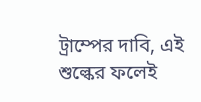ট্রাম্পের দাবি, এই শুল্কের ফলেই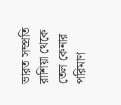ভারত সম্প্রতি রাশিয়া থেকে তেল কেনার পরিমাণ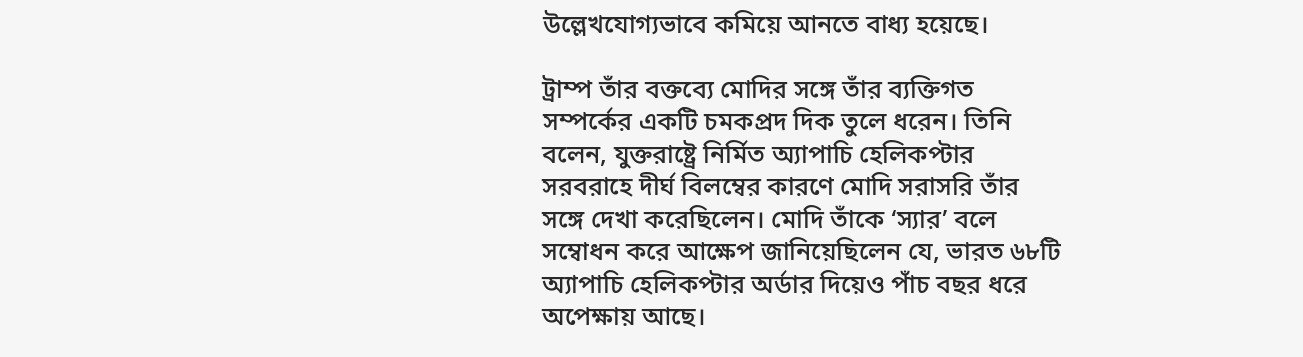উল্লেখযোগ্যভাবে কমিয়ে আনতে বাধ্য হয়েছে।

ট্রাম্প তাঁর বক্তব্যে মোদির সঙ্গে তাঁর ব্যক্তিগত সম্পর্কের একটি চমকপ্রদ দিক তুলে ধরেন। তিনি বলেন, যুক্তরাষ্ট্রে নির্মিত অ্যাপাচি হেলিকপ্টার সরবরাহে দীর্ঘ বিলম্বের কারণে মোদি সরাসরি তাঁর সঙ্গে দেখা করেছিলেন। মোদি তাঁকে ‘স্যার’ বলে সম্বোধন করে আক্ষেপ জানিয়েছিলেন যে, ভারত ৬৮টি অ্যাপাচি হেলিকপ্টার অর্ডার দিয়েও পাঁচ বছর ধরে অপেক্ষায় আছে।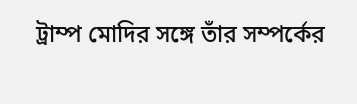ট্রাম্প মোদির সঙ্গে তাঁর সম্পর্কের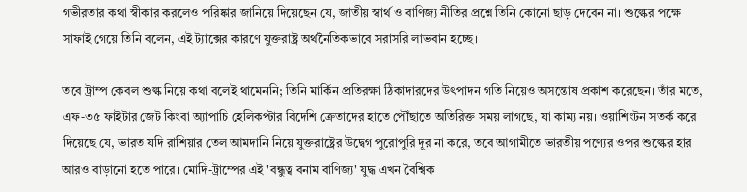গভীরতার কথা স্বীকার করলেও পরিষ্কার জানিয়ে দিয়েছেন যে, জাতীয় স্বার্থ ও বাণিজ্য নীতির প্রশ্নে তিনি কোনো ছাড় দেবেন না। শুল্কের পক্ষে সাফাই গেয়ে তিনি বলেন, এই ট্যাক্সের কারণে যুক্তরাষ্ট্র অর্থনৈতিকভাবে সরাসরি লাভবান হচ্ছে।

তবে ট্রাম্প কেবল শুল্ক নিয়ে কথা বলেই থামেননি; তিনি মার্কিন প্রতিরক্ষা ঠিকাদারদের উৎপাদন গতি নিয়েও অসন্তোষ প্রকাশ করেছেন। তাঁর মতে, এফ-৩৫ ফাইটার জেট কিংবা অ্যাপাচি হেলিকপ্টার বিদেশি ক্রেতাদের হাতে পৌঁছাতে অতিরিক্ত সময় লাগছে, যা কাম্য নয়। ওয়াশিংটন সতর্ক করে দিয়েছে যে, ভারত যদি রাশিয়ার তেল আমদানি নিয়ে যুক্তরাষ্ট্রের উদ্বেগ পুরোপুরি দূর না করে, তবে আগামীতে ভারতীয় পণ্যের ওপর শুল্কের হার আরও বাড়ানো হতে পারে। মোদি-ট্রাম্পের এই 'বন্ধুত্ব বনাম বাণিজ্য' যুদ্ধ এখন বৈশ্বিক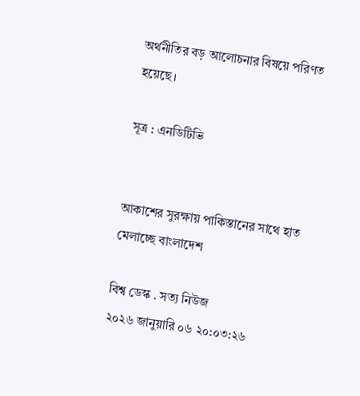অর্থনীতির বড় আলোচনার বিষয়ে পরিণত হয়েছে।

সূত্র : এনডিটিভি


আকাশের সুরক্ষায় পাকিস্তানের সাথে হাত মেলাচ্ছে বাংলাদেশ

বিশ্ব ডেস্ক . সত্য নিউজ
২০২৬ জানুয়ারি ০৬ ২০:০৩:২৬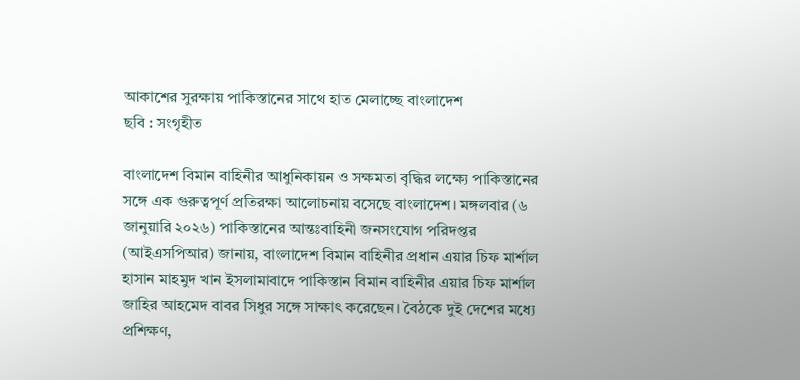আকাশের সুরক্ষায় পাকিস্তানের সাথে হাত মেলাচ্ছে বাংলাদেশ
ছবি : সংগৃহীত

বাংলাদেশ বিমান বাহিনীর আধুনিকায়ন ও সক্ষমতা বৃদ্ধির লক্ষ্যে পাকিস্তানের সঙ্গে এক গুরুত্বপূর্ণ প্রতিরক্ষা আলোচনায় বসেছে বাংলাদেশ। মঙ্গলবার (৬ জানুয়ারি ২০২৬) পাকিস্তানের আন্তঃবাহিনী জনসংযোগ পরিদপ্তর (আইএসপিআর) জানায়, বাংলাদেশ বিমান বাহিনীর প্রধান এয়ার চিফ মার্শাল হাসান মাহমুদ খান ইসলামাবাদে পাকিস্তান বিমান বাহিনীর এয়ার চিফ মার্শাল জাহির আহমেদ বাবর সিধুর সঙ্গে সাক্ষাৎ করেছেন। বৈঠকে দুই দেশের মধ্যে প্রশিক্ষণ,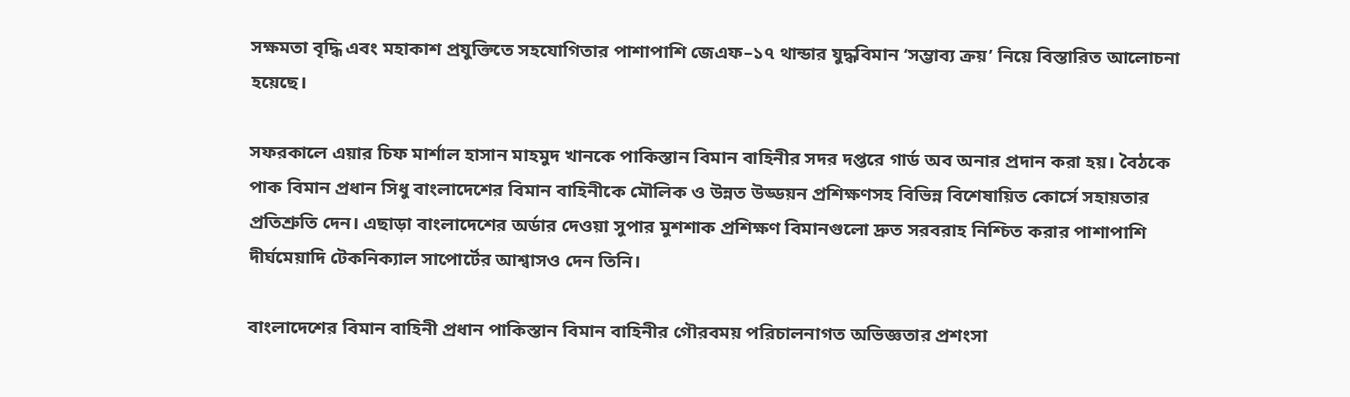সক্ষমতা বৃদ্ধি এবং মহাকাশ প্রযুক্তিতে সহযোগিতার পাশাপাশি জেএফ–১৭ থান্ডার যুদ্ধবিমান ‘সম্ভাব্য ক্রয়’ নিয়ে বিস্তারিত আলোচনা হয়েছে।

সফরকালে এয়ার চিফ মার্শাল হাসান মাহমুদ খানকে পাকিস্তান বিমান বাহিনীর সদর দপ্তরে গার্ড অব অনার প্রদান করা হয়। বৈঠকে পাক বিমান প্রধান সিধু বাংলাদেশের বিমান বাহিনীকে মৌলিক ও উন্নত উড্ডয়ন প্রশিক্ষণসহ বিভিন্ন বিশেষায়িত কোর্সে সহায়তার প্রতিশ্রুতি দেন। এছাড়া বাংলাদেশের অর্ডার দেওয়া সুপার মুশশাক প্রশিক্ষণ বিমানগুলো দ্রুত সরবরাহ নিশ্চিত করার পাশাপাশি দীর্ঘমেয়াদি টেকনিক্যাল সাপোর্টের আশ্বাসও দেন তিনি।

বাংলাদেশের বিমান বাহিনী প্রধান পাকিস্তান বিমান বাহিনীর গৌরবময় পরিচালনাগত অভিজ্ঞতার প্রশংসা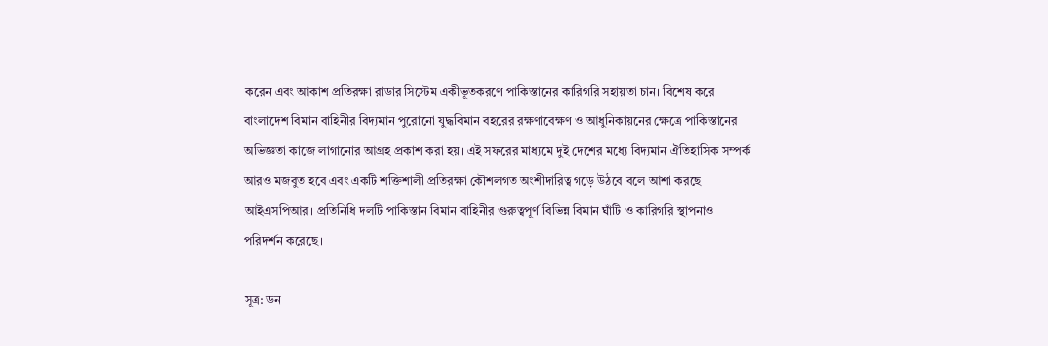করেন এবং আকাশ প্রতিরক্ষা রাডার সিস্টেম একীভূতকরণে পাকিস্তানের কারিগরি সহায়তা চান। বিশেষ করে বাংলাদেশ বিমান বাহিনীর বিদ্যমান পুরোনো যুদ্ধবিমান বহরের রক্ষণাবেক্ষণ ও আধুনিকায়নের ক্ষেত্রে পাকিস্তানের অভিজ্ঞতা কাজে লাগানোর আগ্রহ প্রকাশ করা হয়। এই সফরের মাধ্যমে দুই দেশের মধ্যে বিদ্যমান ঐতিহাসিক সম্পর্ক আরও মজবুত হবে এবং একটি শক্তিশালী প্রতিরক্ষা কৌশলগত অংশীদারিত্ব গড়ে উঠবে বলে আশা করছে আইএসপিআর। প্রতিনিধি দলটি পাকিস্তান বিমান বাহিনীর গুরুত্বপূর্ণ বিভিন্ন বিমান ঘাঁটি ও কারিগরি স্থাপনাও পরিদর্শন করেছে।

সূত্র: ডন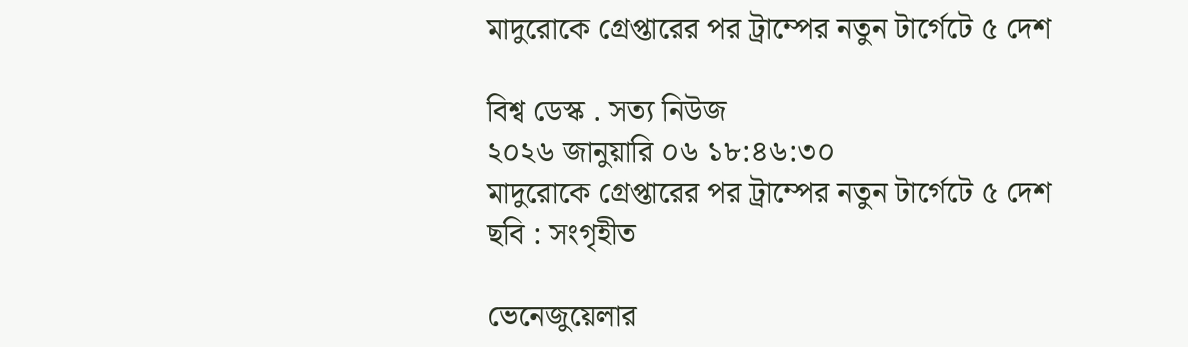মাদুরোকে গ্রেপ্তারের পর ট্রাম্পের নতুন টার্গেটে ৫ দেশ

বিশ্ব ডেস্ক . সত্য নিউজ
২০২৬ জানুয়ারি ০৬ ১৮:৪৬:৩০
মাদুরোকে গ্রেপ্তারের পর ট্রাম্পের নতুন টার্গেটে ৫ দেশ
ছবি : সংগৃহীত

ভেনেজুয়েলার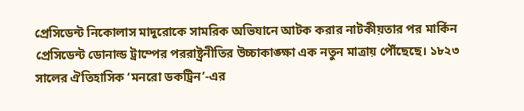প্রেসিডেন্ট নিকোলাস মাদুরোকে সামরিক অভিযানে আটক করার নাটকীয়তার পর মার্কিন প্রেসিডেন্ট ডোনাল্ড ট্রাম্পের পররাষ্ট্রনীতির উচ্চাকাঙ্ক্ষা এক নতুন মাত্রায় পৌঁছেছে। ১৮২৩ সালের ঐতিহাসিক ‘মনরো ডকট্রিন’-এর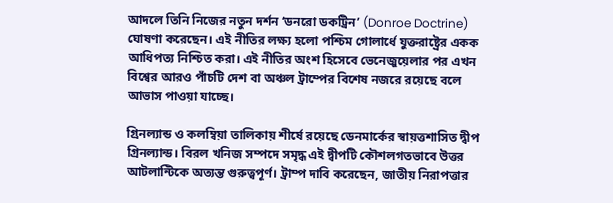আদলে তিনি নিজের নতুন দর্শন ‘ডনরো ডকট্রিন’ (Donroe Doctrine) ঘোষণা করেছেন। এই নীতির লক্ষ্য হলো পশ্চিম গোলার্ধে যুক্তরাষ্ট্রের একক আধিপত্য নিশ্চিত করা। এই নীতির অংশ হিসেবে ভেনেজুয়েলার পর এখন বিশ্বের আরও পাঁচটি দেশ বা অঞ্চল ট্রাম্পের বিশেষ নজরে রয়েছে বলে আভাস পাওয়া যাচ্ছে।

গ্রিনল্যান্ড ও কলম্বিয়া তালিকায় শীর্ষে রয়েছে ডেনমার্কের স্বায়ত্তশাসিত দ্বীপ গ্রিনল্যান্ড। বিরল খনিজ সম্পদে সমৃদ্ধ এই দ্বীপটি কৌশলগতভাবে উত্তর আটলান্টিকে অত্যন্ত গুরুত্বপূর্ণ। ট্রাম্প দাবি করেছেন, জাতীয় নিরাপত্তার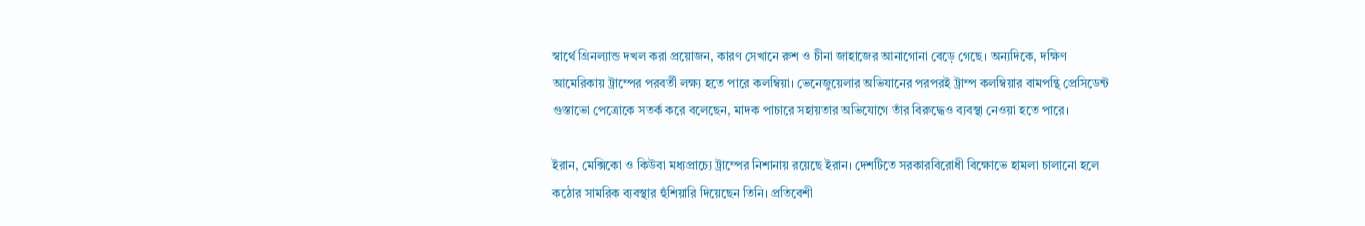স্বার্থে গ্রিনল্যান্ড দখল করা প্রয়োজন, কারণ সেখানে রুশ ও চীনা জাহাজের আনাগোনা বেড়ে গেছে। অন্যদিকে, দক্ষিণ আমেরিকায় ট্রাম্পের পরবর্তী লক্ষ্য হতে পারে কলম্বিয়া। ভেনেজুয়েলার অভিযানের পরপরই ট্রাম্প কলম্বিয়ার বামপন্থি প্রেসিডেন্ট গুস্তাভো পেত্রোকে সতর্ক করে বলেছেন, মাদক পাচারে সহায়তার অভিযোগে তাঁর বিরুদ্ধেও ব্যবস্থা নেওয়া হতে পারে।

ইরান, মেক্সিকো ও কিউবা মধ্যপ্রাচ্যে ট্রাম্পের নিশানায় রয়েছে ইরান। দেশটিতে সরকারবিরোধী বিক্ষোভে হামলা চালানো হলে কঠোর সামরিক ব্যবস্থার হুঁশিয়ারি দিয়েছেন তিনি। প্রতিবেশী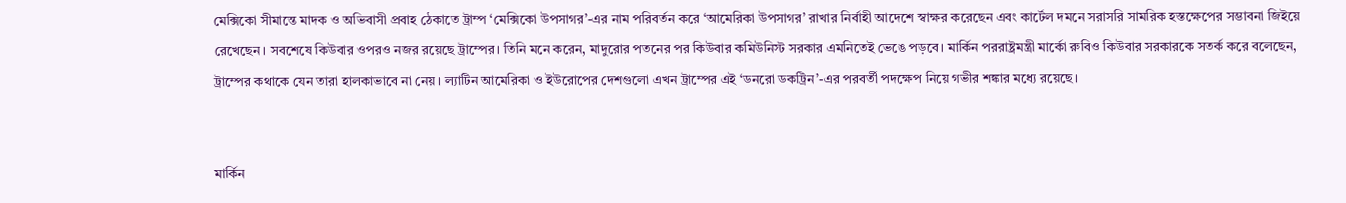মেক্সিকো সীমান্তে মাদক ও অভিবাসী প্রবাহ ঠেকাতে ট্রাম্প ‘মেক্সিকো উপসাগর’-এর নাম পরিবর্তন করে ‘আমেরিকা উপসাগর’ রাখার নির্বাহী আদেশে স্বাক্ষর করেছেন এবং কার্টেল দমনে সরাসরি সামরিক হস্তক্ষেপের সম্ভাবনা জিইয়ে রেখেছেন। সবশেষে কিউবার ওপরও নজর রয়েছে ট্রাম্পের। তিনি মনে করেন, মাদুরোর পতনের পর কিউবার কমিউনিস্ট সরকার এমনিতেই ভেঙে পড়বে। মার্কিন পররাষ্ট্রমন্ত্রী মার্কো রুবিও কিউবার সরকারকে সতর্ক করে বলেছেন, ট্রাম্পের কথাকে যেন তারা হালকাভাবে না নেয়। ল্যাটিন আমেরিকা ও ইউরোপের দেশগুলো এখন ট্রাম্পের এই ‘ডনরো ডকট্রিন’-এর পরবর্তী পদক্ষেপ নিয়ে গভীর শঙ্কার মধ্যে রয়েছে।


মার্কিন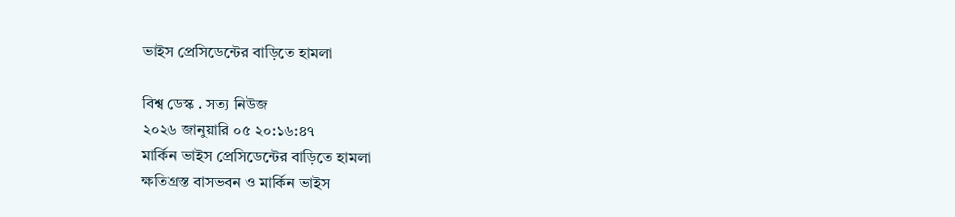ভাইস প্রেসিডেন্টের বাড়িতে হামলা

বিশ্ব ডেস্ক . সত্য নিউজ
২০২৬ জানুয়ারি ০৫ ২০:১৬:৪৭
মার্কিন ভাইস প্রেসিডেন্টের বাড়িতে হামলা
ক্ষতিগ্রস্ত বাসভবন ও মার্কিন ভাইস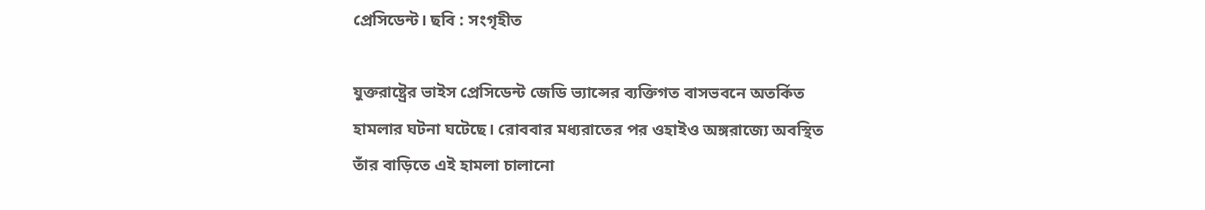প্রেসিডেন্ট। ছবি : সংগৃহীত

যুক্তরাষ্ট্রের ভাইস প্রেসিডেন্ট জেডি ভ্যান্সের ব্যক্তিগত বাসভবনে অতর্কিত হামলার ঘটনা ঘটেছে। রোববার মধ্যরাতের পর ওহাইও অঙ্গরাজ্যে অবস্থিত তাঁর বাড়িতে এই হামলা চালানো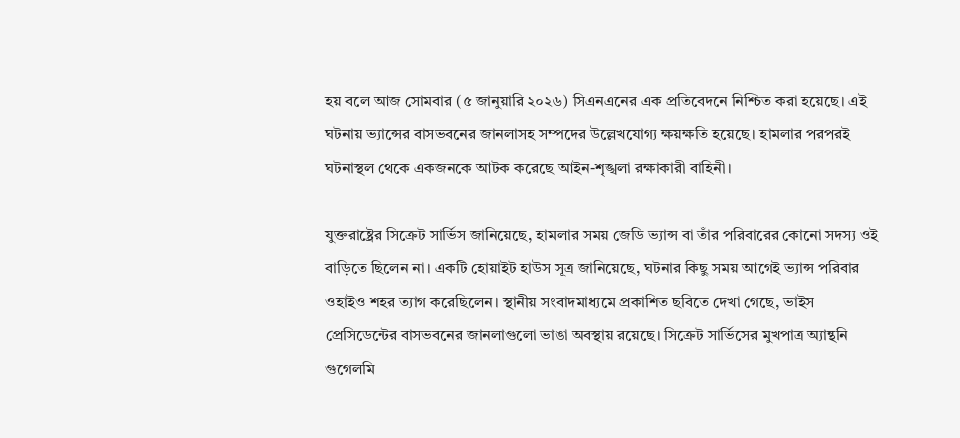হয় বলে আজ সোমবার (৫ জানুয়ারি ২০২৬) সিএনএনের এক প্রতিবেদনে নিশ্চিত করা হয়েছে। এই ঘটনায় ভ্যান্সের বাসভবনের জানলাসহ সম্পদের উল্লেখযোগ্য ক্ষয়ক্ষতি হয়েছে। হামলার পরপরই ঘটনাস্থল থেকে একজনকে আটক করেছে আইন-শৃঙ্খলা রক্ষাকারী বাহিনী।

যুক্তরাষ্ট্রের সিক্রেট সার্ভিস জানিয়েছে, হামলার সময় জেডি ভ্যান্স বা তাঁর পরিবারের কোনো সদস্য ওই বাড়িতে ছিলেন না। একটি হোয়াইট হাউস সূত্র জানিয়েছে, ঘটনার কিছু সময় আগেই ভ্যান্স পরিবার ওহাইও শহর ত্যাগ করেছিলেন। স্থানীয় সংবাদমাধ্যমে প্রকাশিত ছবিতে দেখা গেছে, ভাইস প্রেসিডেন্টের বাসভবনের জানলাগুলো ভাঙা অবস্থায় রয়েছে। সিক্রেট সার্ভিসের মুখপাত্র অ্যান্থনি গুগেলমি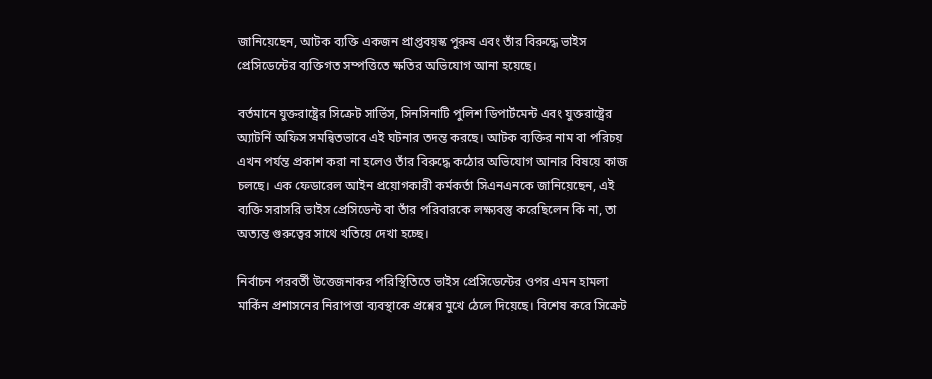জানিয়েছেন, আটক ব্যক্তি একজন প্রাপ্তবয়স্ক পুরুষ এবং তাঁর বিরুদ্ধে ভাইস প্রেসিডেন্টের ব্যক্তিগত সম্পত্তিতে ক্ষতির অভিযোগ আনা হয়েছে।

বর্তমানে যুক্তরাষ্ট্রের সিক্রেট সার্ভিস, সিনসিনাটি পুলিশ ডিপার্টমেন্ট এবং যুক্তরাষ্ট্রের অ্যাটর্নি অফিস সমন্বিতভাবে এই ঘটনার তদন্ত করছে। আটক ব্যক্তির নাম বা পরিচয় এখন পর্যন্ত প্রকাশ করা না হলেও তাঁর বিরুদ্ধে কঠোর অভিযোগ আনার বিষয়ে কাজ চলছে। এক ফেডারেল আইন প্রয়োগকারী কর্মকর্তা সিএনএনকে জানিয়েছেন, এই ব্যক্তি সরাসরি ভাইস প্রেসিডেন্ট বা তাঁর পরিবারকে লক্ষ্যবস্তু করেছিলেন কি না, তা অত্যন্ত গুরুত্বের সাথে খতিয়ে দেখা হচ্ছে।

নির্বাচন পরবর্তী উত্তেজনাকর পরিস্থিতিতে ভাইস প্রেসিডেন্টের ওপর এমন হামলা মার্কিন প্রশাসনের নিরাপত্তা ব্যবস্থাকে প্রশ্নের মুখে ঠেলে দিয়েছে। বিশেষ করে সিক্রেট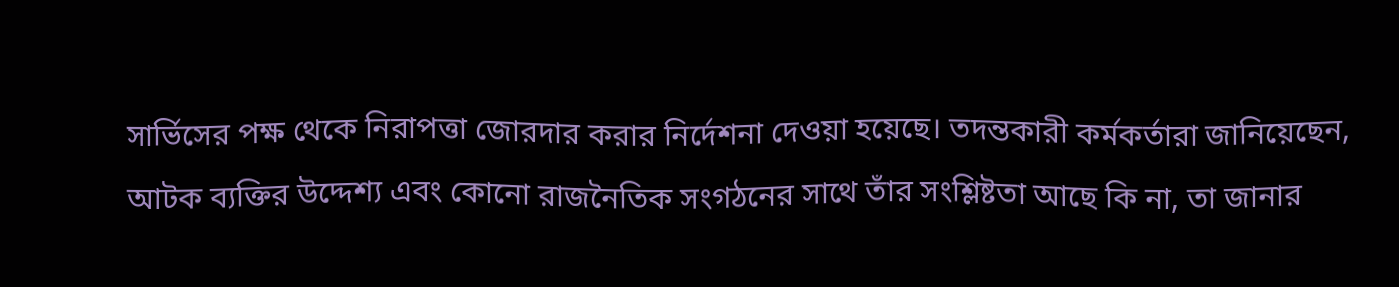সার্ভিসের পক্ষ থেকে নিরাপত্তা জোরদার করার নির্দেশনা দেওয়া হয়েছে। তদন্তকারী কর্মকর্তারা জানিয়েছেন, আটক ব্যক্তির উদ্দেশ্য এবং কোনো রাজনৈতিক সংগঠনের সাথে তাঁর সংশ্লিষ্টতা আছে কি না, তা জানার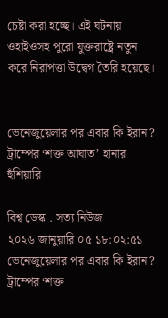চেষ্টা করা হচ্ছে। এই ঘটনায় ওহাইওসহ পুরো যুক্তরাষ্ট্রে নতুন করে নিরাপত্তা উদ্বেগ তৈরি হয়েছে।


ভেনেজুয়েলার পর এবার কি ইরান? ট্রাম্পের ‘শক্ত আঘাত’ হানার হুঁশিয়ারি

বিশ্ব ডেস্ক . সত্য নিউজ
২০২৬ জানুয়ারি ০৫ ১৮:০২:৫১
ভেনেজুয়েলার পর এবার কি ইরান? ট্রাম্পের ‘শক্ত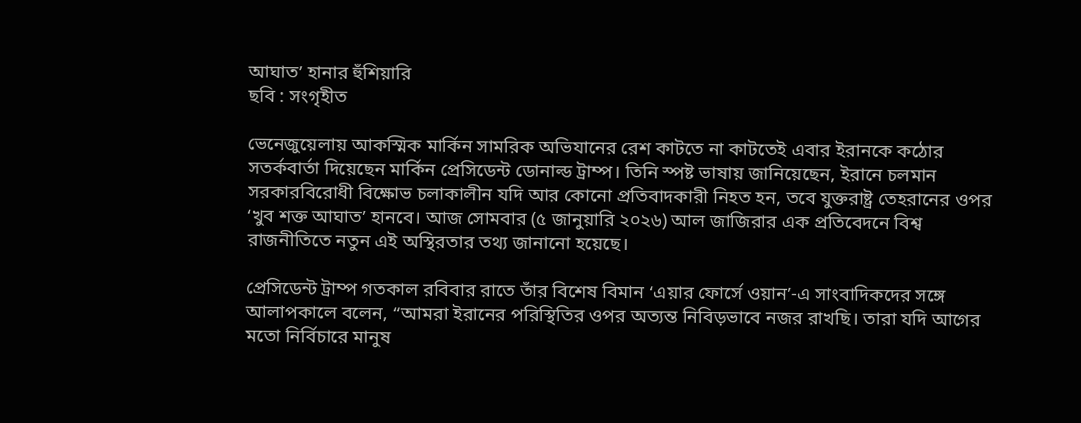আঘাত’ হানার হুঁশিয়ারি
ছবি : সংগৃহীত

ভেনেজুয়েলায় আকস্মিক মার্কিন সামরিক অভিযানের রেশ কাটতে না কাটতেই এবার ইরানকে কঠোর সতর্কবার্তা দিয়েছেন মার্কিন প্রেসিডেন্ট ডোনাল্ড ট্রাম্প। তিনি স্পষ্ট ভাষায় জানিয়েছেন, ইরানে চলমান সরকারবিরোধী বিক্ষোভ চলাকালীন যদি আর কোনো প্রতিবাদকারী নিহত হন, তবে যুক্তরাষ্ট্র তেহরানের ওপর ‘খুব শক্ত আঘাত’ হানবে। আজ সোমবার (৫ জানুয়ারি ২০২৬) আল জাজিরার এক প্রতিবেদনে বিশ্ব রাজনীতিতে নতুন এই অস্থিরতার তথ্য জানানো হয়েছে।

প্রেসিডেন্ট ট্রাম্প গতকাল রবিবার রাতে তাঁর বিশেষ বিমান ‘এয়ার ফোর্সে ওয়ান’-এ সাংবাদিকদের সঙ্গে আলাপকালে বলেন, “আমরা ইরানের পরিস্থিতির ওপর অত্যন্ত নিবিড়ভাবে নজর রাখছি। তারা যদি আগের মতো নির্বিচারে মানুষ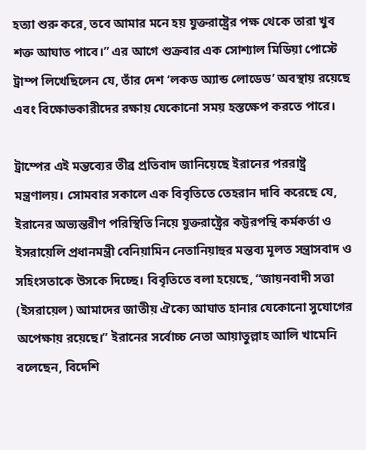হত্যা শুরু করে, তবে আমার মনে হয় যুক্তরাষ্ট্রের পক্ষ থেকে তারা খুব শক্ত আঘাত পাবে।” এর আগে শুক্রবার এক সোশ্যাল মিডিয়া পোস্টে ট্রাম্প লিখেছিলেন যে, তাঁর দেশ ‘লকড অ্যান্ড লোডেড’ অবস্থায় রয়েছে এবং বিক্ষোভকারীদের রক্ষায় যেকোনো সময় হস্তক্ষেপ করতে পারে।

ট্রাম্পের এই মন্তব্যের তীব্র প্রতিবাদ জানিয়েছে ইরানের পররাষ্ট্র মন্ত্রণালয়। সোমবার সকালে এক বিবৃতিতে তেহরান দাবি করেছে যে, ইরানের অভ্যন্তরীণ পরিস্থিতি নিয়ে যুক্তরাষ্ট্রের কট্টরপন্থি কর্মকর্তা ও ইসরায়েলি প্রধানমন্ত্রী বেনিয়ামিন নেতানিয়াহুর মন্তব্য মূলত সন্ত্রাসবাদ ও সহিংসতাকে উসকে দিচ্ছে। বিবৃতিতে বলা হয়েছে, “জায়নবাদী সত্তা (ইসরায়েল) আমাদের জাতীয় ঐক্যে আঘাত হানার যেকোনো সুযোগের অপেক্ষায় রয়েছে।” ইরানের সর্বোচ্চ নেতা আয়াতুল্লাহ আলি খামেনি বলেছেন, বিদেশি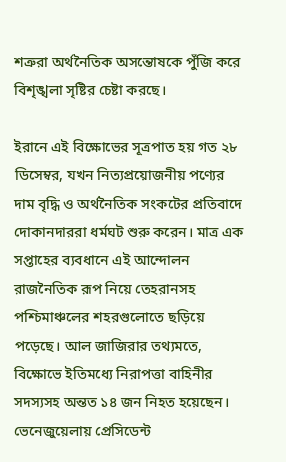শত্রুরা অর্থনৈতিক অসন্তোষকে পুঁজি করে বিশৃঙ্খলা সৃষ্টির চেষ্টা করছে।

ইরানে এই বিক্ষোভের সূত্রপাত হয় গত ২৮ ডিসেম্বর, যখন নিত্যপ্রয়োজনীয় পণ্যের দাম বৃদ্ধি ও অর্থনৈতিক সংকটের প্রতিবাদে দোকানদাররা ধর্মঘট শুরু করেন। মাত্র এক সপ্তাহের ব্যবধানে এই আন্দোলন রাজনৈতিক রূপ নিয়ে তেহরানসহ পশ্চিমাঞ্চলের শহরগুলোতে ছড়িয়ে পড়েছে। আল জাজিরার তথ্যমতে, বিক্ষোভে ইতিমধ্যে নিরাপত্তা বাহিনীর সদস্যসহ অন্তত ১৪ জন নিহত হয়েছেন। ভেনেজুয়েলায় প্রেসিডেন্ট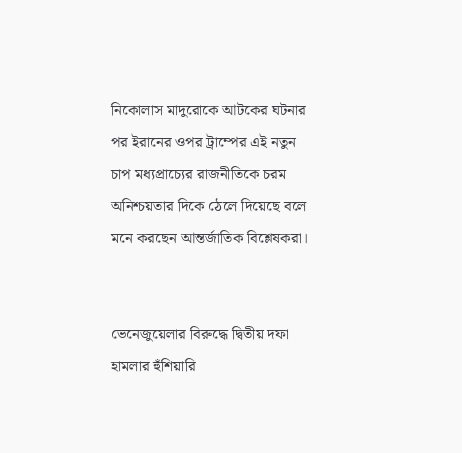নিকোলাস মাদুরোকে আটকের ঘটনার পর ইরানের ওপর ট্রাম্পের এই নতুন চাপ মধ্যপ্রাচ্যের রাজনীতিকে চরম অনিশ্চয়তার দিকে ঠেলে দিয়েছে বলে মনে করছেন আন্তর্জাতিক বিশ্লেষকরা।


ভেনেজুয়েলার বিরুদ্ধে দ্বিতীয় দফা হামলার হুঁশিয়ারি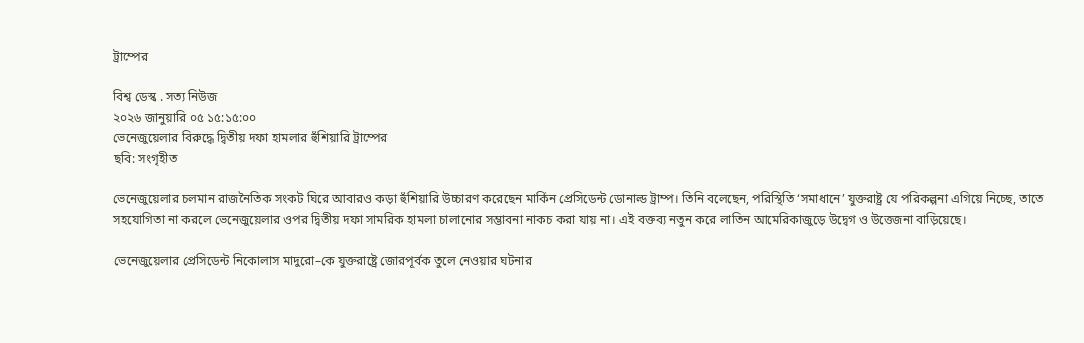ট্রাম্পের

বিশ্ব ডেস্ক . সত্য নিউজ
২০২৬ জানুয়ারি ০৫ ১৫:১৫:০০
ভেনেজুয়েলার বিরুদ্ধে দ্বিতীয় দফা হামলার হুঁশিয়ারি ট্রাম্পের
ছবি: সংগৃহীত

ভেনেজুয়েলার চলমান রাজনৈতিক সংকট ঘিরে আবারও কড়া হুঁশিয়ারি উচ্চারণ করেছেন মার্কিন প্রেসিডেন্ট ডোনাল্ড ট্রাম্প। তিনি বলেছেন, পরিস্থিতি ‘সমাধানে’ যুক্তরাষ্ট্র যে পরিকল্পনা এগিয়ে নিচ্ছে, তাতে সহযোগিতা না করলে ভেনেজুয়েলার ওপর দ্বিতীয় দফা সামরিক হামলা চালানোর সম্ভাবনা নাকচ করা যায় না। এই বক্তব্য নতুন করে লাতিন আমেরিকাজুড়ে উদ্বেগ ও উত্তেজনা বাড়িয়েছে।

ভেনেজুয়েলার প্রেসিডেন্ট নিকোলাস মাদুরো–কে যুক্তরাষ্ট্রে জোরপূর্বক তুলে নেওয়ার ঘটনার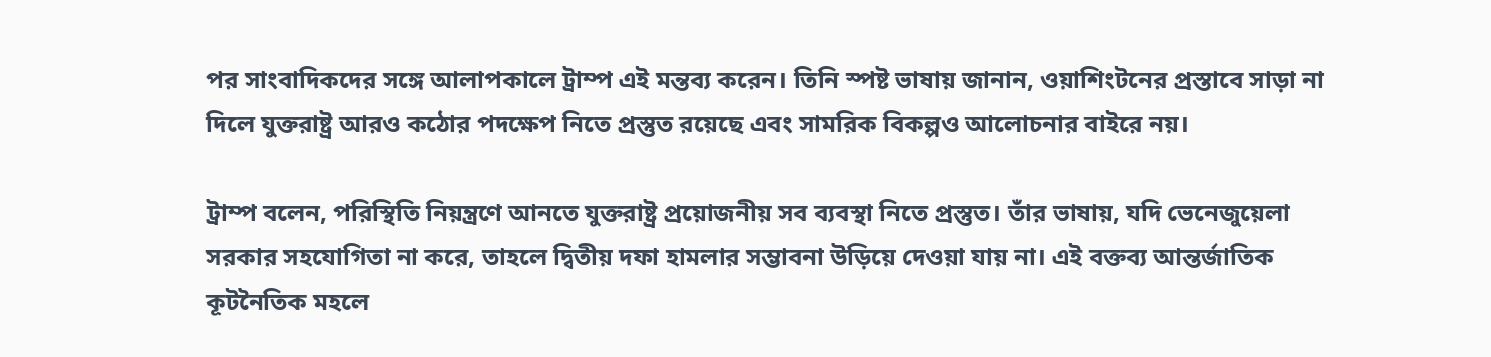পর সাংবাদিকদের সঙ্গে আলাপকালে ট্রাম্প এই মন্তব্য করেন। তিনি স্পষ্ট ভাষায় জানান, ওয়াশিংটনের প্রস্তাবে সাড়া না দিলে যুক্তরাষ্ট্র আরও কঠোর পদক্ষেপ নিতে প্রস্তুত রয়েছে এবং সামরিক বিকল্পও আলোচনার বাইরে নয়।

ট্রাম্প বলেন, পরিস্থিতি নিয়ন্ত্রণে আনতে যুক্তরাষ্ট্র প্রয়োজনীয় সব ব্যবস্থা নিতে প্রস্তুত। তাঁর ভাষায়, যদি ভেনেজুয়েলা সরকার সহযোগিতা না করে, তাহলে দ্বিতীয় দফা হামলার সম্ভাবনা উড়িয়ে দেওয়া যায় না। এই বক্তব্য আন্তর্জাতিক কূটনৈতিক মহলে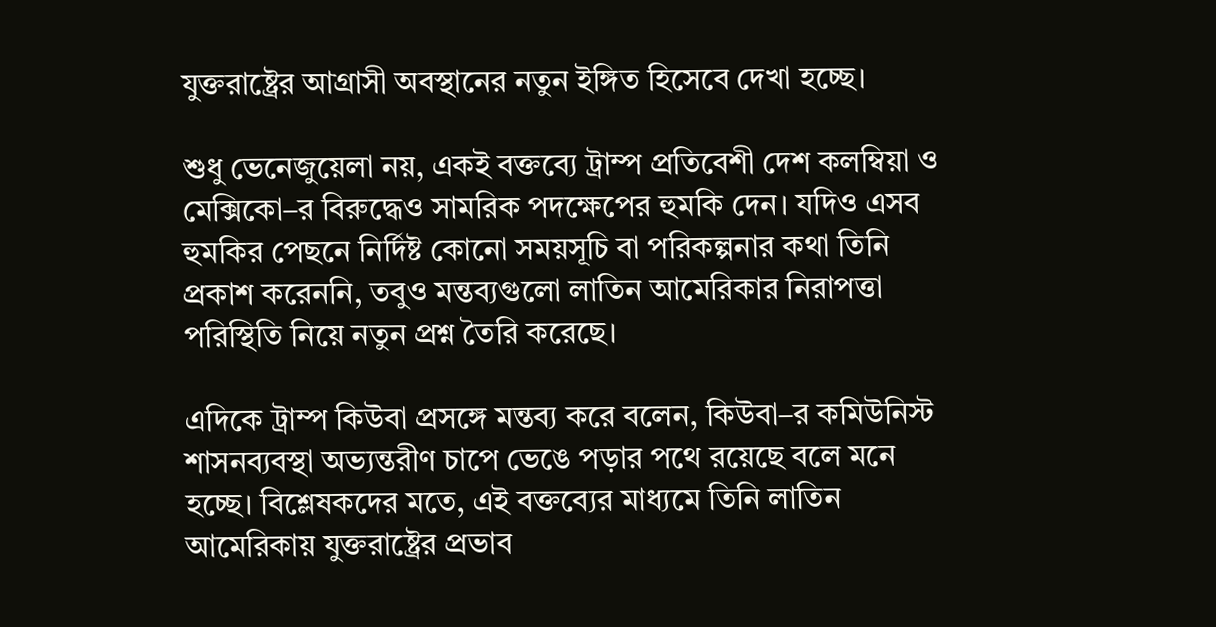যুক্তরাষ্ট্রের আগ্রাসী অবস্থানের নতুন ইঙ্গিত হিসেবে দেখা হচ্ছে।

শুধু ভেনেজুয়েলা নয়, একই বক্তব্যে ট্রাম্প প্রতিবেশী দেশ কলম্বিয়া ও মেক্সিকো–র বিরুদ্ধেও সামরিক পদক্ষেপের হুমকি দেন। যদিও এসব হুমকির পেছনে নির্দিষ্ট কোনো সময়সূচি বা পরিকল্পনার কথা তিনি প্রকাশ করেননি, তবুও মন্তব্যগুলো লাতিন আমেরিকার নিরাপত্তা পরিস্থিতি নিয়ে নতুন প্রশ্ন তৈরি করেছে।

এদিকে ট্রাম্প কিউবা প্রসঙ্গে মন্তব্য করে বলেন, কিউবা–র কমিউনিস্ট শাসনব্যবস্থা অভ্যন্তরীণ চাপে ভেঙে পড়ার পথে রয়েছে বলে মনে হচ্ছে। বিশ্লেষকদের মতে, এই বক্তব্যের মাধ্যমে তিনি লাতিন আমেরিকায় যুক্তরাষ্ট্রের প্রভাব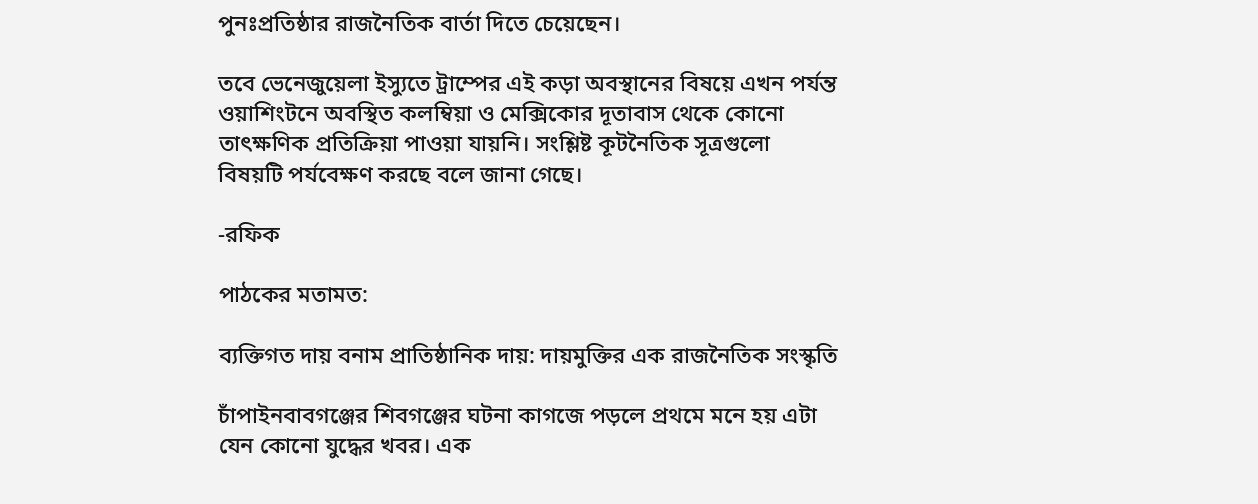পুনঃপ্রতিষ্ঠার রাজনৈতিক বার্তা দিতে চেয়েছেন।

তবে ভেনেজুয়েলা ইস্যুতে ট্রাম্পের এই কড়া অবস্থানের বিষয়ে এখন পর্যন্ত ওয়াশিংটনে অবস্থিত কলম্বিয়া ও মেক্সিকোর দূতাবাস থেকে কোনো তাৎক্ষণিক প্রতিক্রিয়া পাওয়া যায়নি। সংশ্লিষ্ট কূটনৈতিক সূত্রগুলো বিষয়টি পর্যবেক্ষণ করছে বলে জানা গেছে।

-রফিক

পাঠকের মতামত:

ব্যক্তিগত দায় বনাম প্রাতিষ্ঠানিক দায়: দায়মুক্তির এক রাজনৈতিক সংস্কৃতি

চাঁপাইনবাবগঞ্জের শিবগঞ্জের ঘটনা কাগজে পড়লে প্রথমে মনে হয় এটা যেন কোনো যুদ্ধের খবর। এক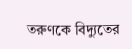তরুণকে বিদ্যুতের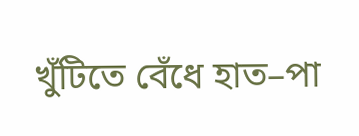খুঁটিতে বেঁধে হাত–পা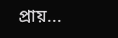প্রায়...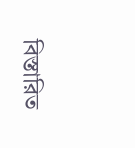বিস্তারিত